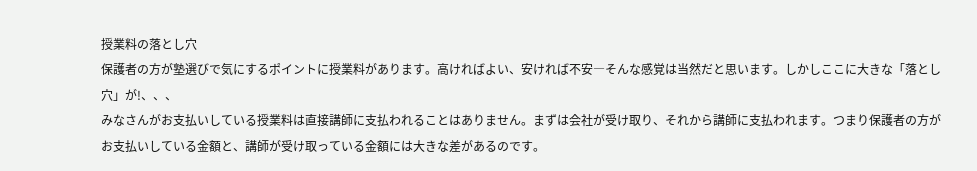授業料の落とし穴
保護者の方が塾選びで気にするポイントに授業料があります。高ければよい、安ければ不安―そんな感覚は当然だと思います。しかしここに大きな「落とし穴」が!、、、
みなさんがお支払いしている授業料は直接講師に支払われることはありません。まずは会社が受け取り、それから講師に支払われます。つまり保護者の方がお支払いしている金額と、講師が受け取っている金額には大きな差があるのです。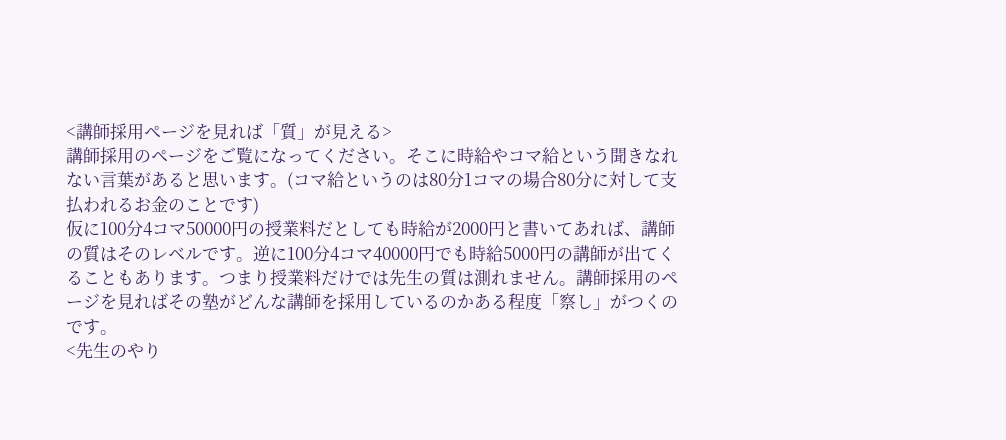<講師採用ページを見れば「質」が見える>
講師採用のページをご覧になってください。そこに時給やコマ給という聞きなれない言葉があると思います。(コマ給というのは80分1コマの場合80分に対して支払われるお金のことです)
仮に100分4コマ50000円の授業料だとしても時給が2000円と書いてあれば、講師の質はそのレベルです。逆に100分4コマ40000円でも時給5000円の講師が出てくることもあります。つまり授業料だけでは先生の質は測れません。講師採用のページを見ればその塾がどんな講師を採用しているのかある程度「察し」がつくのです。
<先生のやり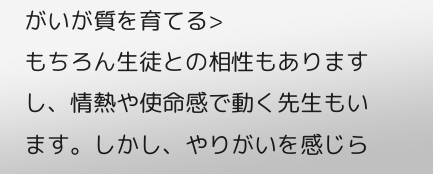がいが質を育てる>
もちろん生徒との相性もありますし、情熱や使命感で動く先生もいます。しかし、やりがいを感じら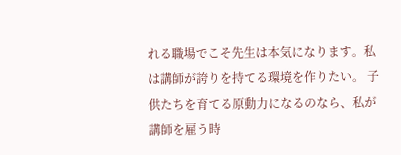れる職場でこそ先生は本気になります。私は講師が誇りを持てる環境を作りたい。 子供たちを育てる原動力になるのなら、私が講師を雇う時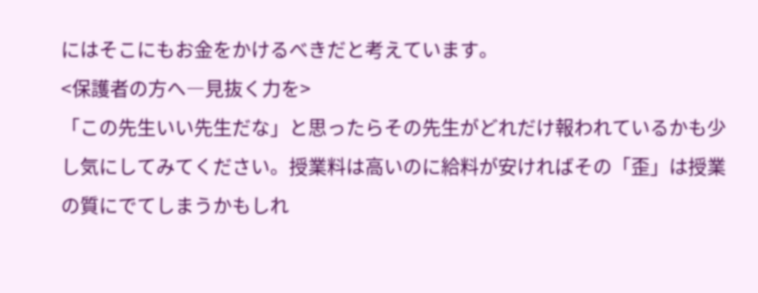にはそこにもお金をかけるべきだと考えています。
<保護者の方へ―見抜く力を>
「この先生いい先生だな」と思ったらその先生がどれだけ報われているかも少し気にしてみてください。授業料は高いのに給料が安ければその「歪」は授業の質にでてしまうかもしれ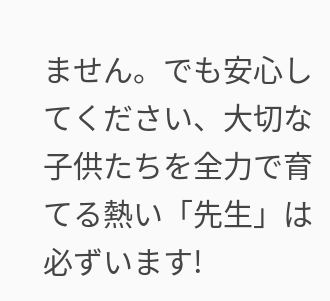ません。でも安心してください、大切な子供たちを全力で育てる熱い「先生」は必ずいます!